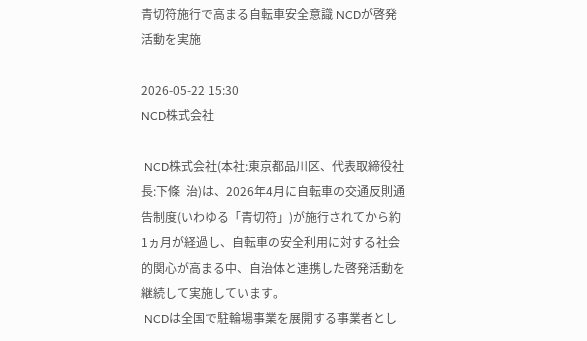青切符施行で高まる自転車安全意識 NCDが啓発活動を実施

2026-05-22 15:30
NCD株式会社

 NCD株式会社(本社:東京都品川区、代表取締役社長:下條  治)は、2026年4月に自転車の交通反則通告制度(いわゆる「青切符」)が施行されてから約1ヵ月が経過し、自転車の安全利用に対する社会的関心が高まる中、自治体と連携した啓発活動を継続して実施しています。
 NCDは全国で駐輪場事業を展開する事業者とし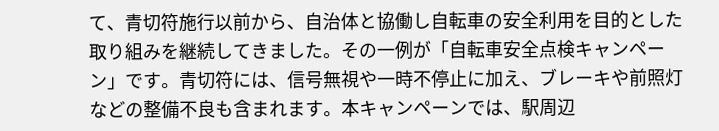て、青切符施行以前から、自治体と協働し自転車の安全利用を目的とした取り組みを継続してきました。その一例が「自転車安全点検キャンペーン」です。青切符には、信号無視や一時不停止に加え、ブレーキや前照灯などの整備不良も含まれます。本キャンペーンでは、駅周辺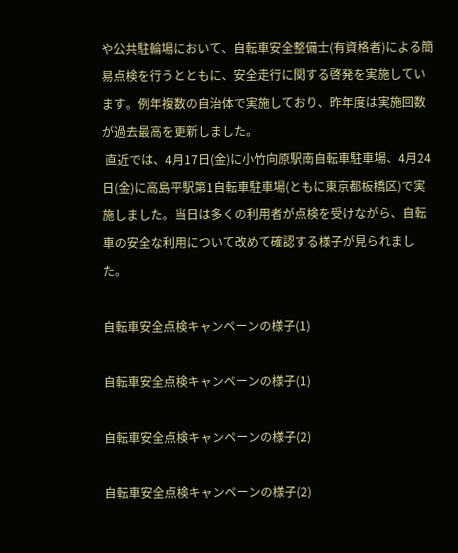や公共駐輪場において、自転車安全整備士(有資格者)による簡易点検を行うとともに、安全走行に関する啓発を実施しています。例年複数の自治体で実施しており、昨年度は実施回数が過去最高を更新しました。
 直近では、4月17日(金)に小竹向原駅南自転車駐車場、4月24日(金)に高島平駅第1自転車駐車場(ともに東京都板橋区)で実施しました。当日は多くの利用者が点検を受けながら、自転車の安全な利用について改めて確認する様子が見られました。

自転車安全点検キャンペーンの様子(1)

自転車安全点検キャンペーンの様子(1)

自転車安全点検キャンペーンの様子(2)

自転車安全点検キャンペーンの様子(2)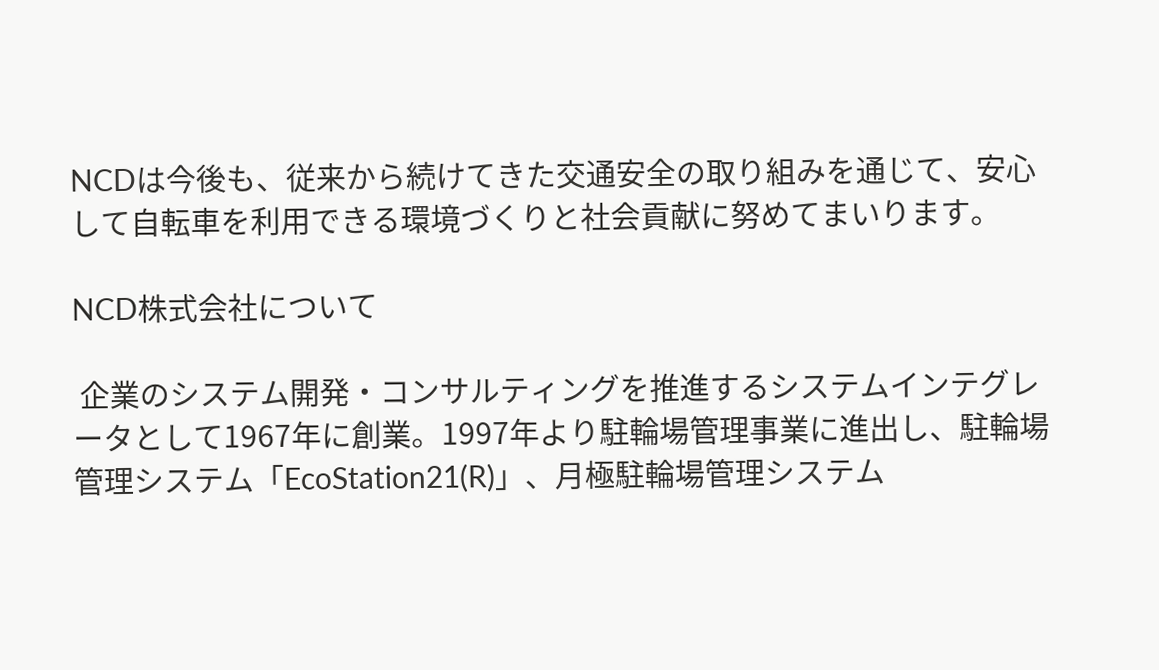NCDは今後も、従来から続けてきた交通安全の取り組みを通じて、安心して自転車を利用できる環境づくりと社会貢献に努めてまいります。

NCD株式会社について

 企業のシステム開発・コンサルティングを推進するシステムインテグレータとして1967年に創業。1997年より駐輪場管理事業に進出し、駐輪場管理システム「EcoStation21(R)」、月極駐輪場管理システム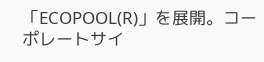「ECOPOOL(R)」を展開。コーポレートサイ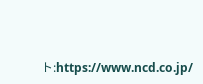ト:https://www.ncd.co.jp/